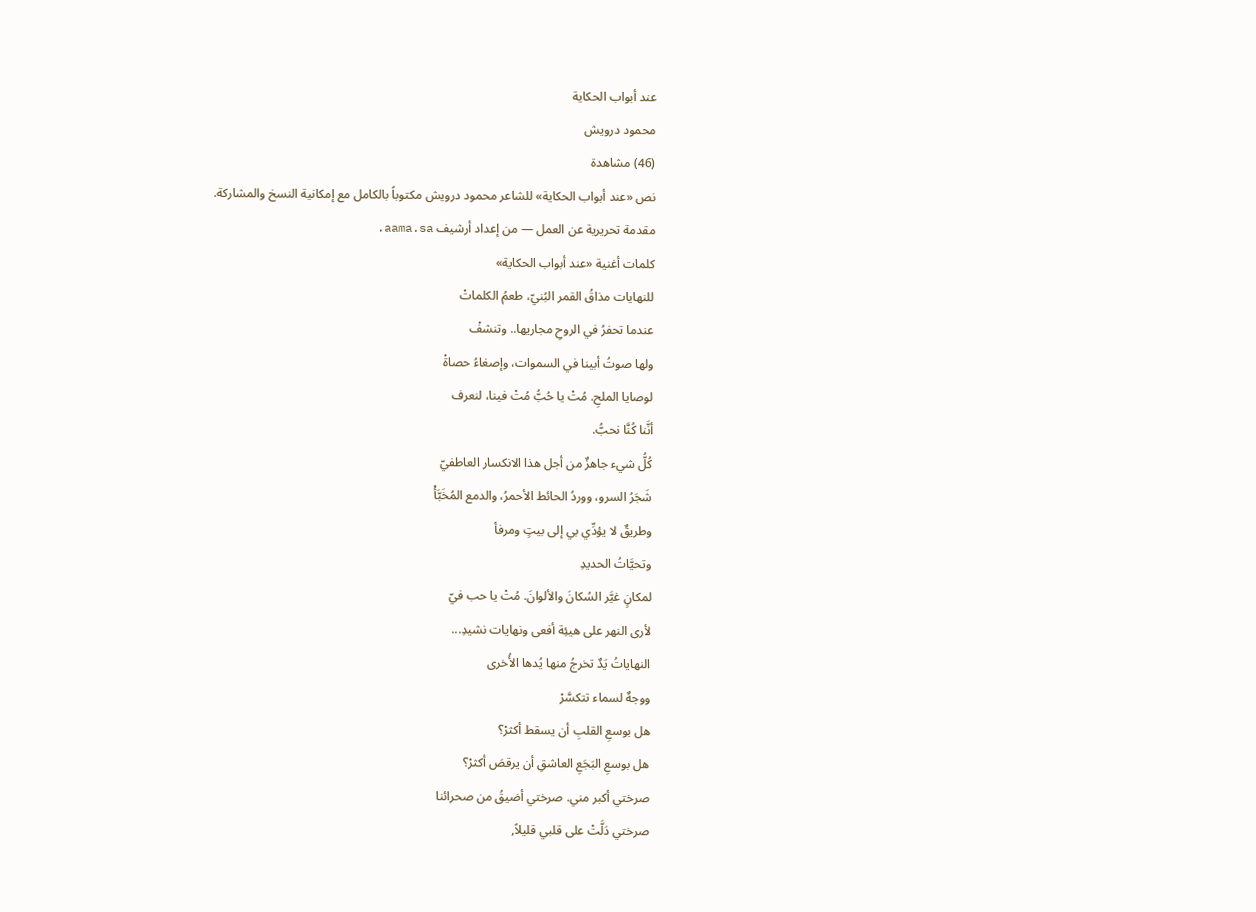عند أبواب الحكاية
محمود درويش
(46) مشاهدة
نص «عند أبواب الحكاية» للشاعر محمود درويش مكتوباً بالكامل مع إمكانية النسخ والمشاركة.
مقدمة تحريرية عن العمل — من إعداد أرشيف aama.sa.
كلمات أغنية «عند أبواب الحكاية»
للنهايات مذاقُ القمر البُنيّ، طعمُ الكلماتْ
عندما تحفرُ في الروحِ مجاريها.. وتنشفْ
ولها صوتُ أبينا في السموات، وإصغاءُ حصاةْ
لوصايا الملحِ. مُتْ يا حُبُّ مُتْ فينا، لنعرف
أنَّنا كُنَّا نحبُّ.
كُلُّ شيء جاهزٌ من أجل هذا الانكسار العاطفيّ
شَجَرُ السرو، ووردُ الحائط الأحمرُ، والدمع المُخَبَّأْ
وطريقٌ لا يؤدِّي بي إلى بيتٍ ومرفأ
وتحيَّاتُ الحديدِ
لمكانٍ غيَّر السُكانَ والألوانَ. مُتْ يا حب فيّ
لأرى النهر على هيئِة أفعى ونهايات نشيدِ...
النهاياتُ يَدٌ تخرجُ منها يُدها الأُخرى
ووجهٌ لسماء تتكسَّرْ
هل بوسعِ القلبِ أن يسقط أكثرْ؟
هل بوسعِ البَجَعِ العاشقِ أن يرقصَ أكثرْ؟
صرختي أكبر مني. صرختي أضيقُ من صحرائنا
صرختي دَلَّتْ على قلبي قليلاً,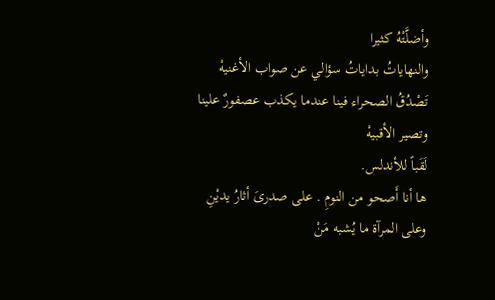وأضلَّتْهُ كثيرا
والنهاياتُ بداياتُ سؤالي عن صواب الأغنيهْ
تَصْدُقُ الصحراء فينا عندما يكذب عصفورٌ علينا
وتصير الأقبيهْ
لَقَباً للأندلس.
ها أنا أَصحو من النومِ . على صدرىَ أثارُ يديْنِ
وعلى المرآة ما يُشبه مَنْ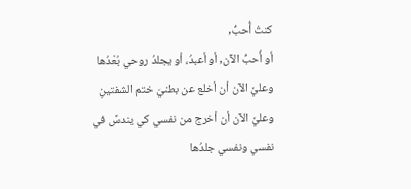كنتُ أُحبُّ,
أو أُحبُّ الآن, أو أعبدُ، أو يجلدُ روحي بُعْدُها
وعليَّ الآن أن أخلع عن بطنيَ ختم الشفتينِ
وعليَّ الآن أن أخرج من نفسي كي يندسَّ في نفسي ونفسي جلدُها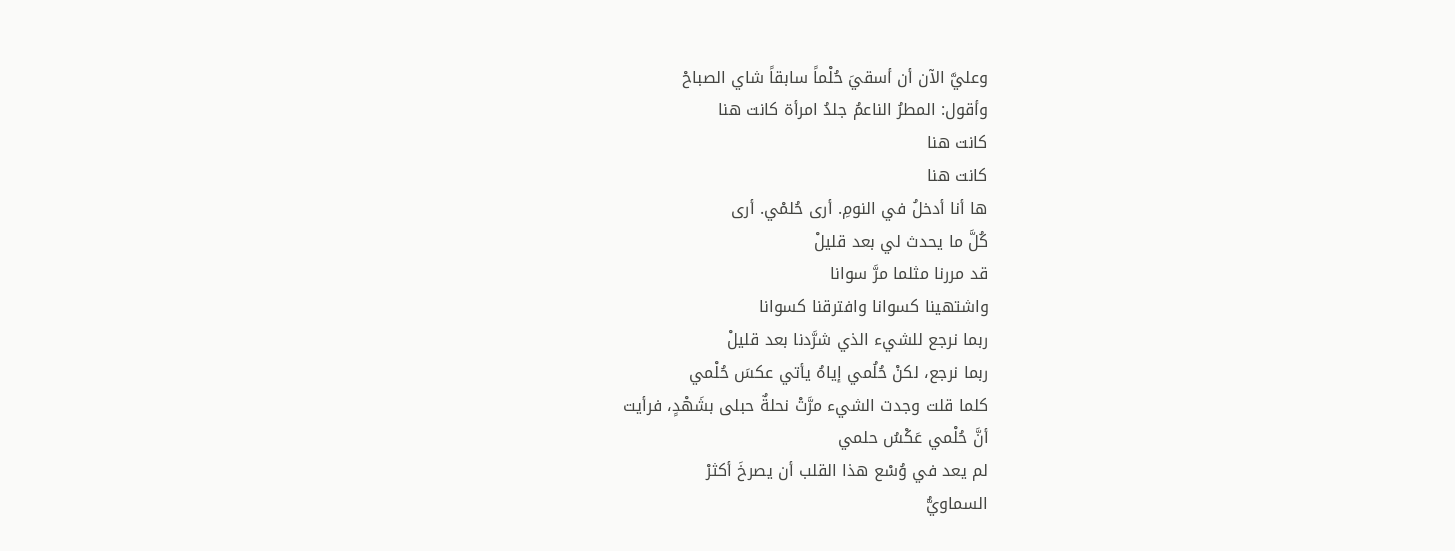وعليَّ الآن أن أسقيَ حُلْماً سابقاً شاي الصباحْ
وأقول: المطرُ الناعمُ جلدُ امرأة كانت هنا
كانت هنا
كانت هنا
ها أنا أدخلُ في النومِ. أرى حُلمْي. أرى
كُلَّ ما يحدث لي بعد قليلْ
قد مررنا مثلما مرَّ سوانا
واشتهينا كسوانا وافترقنا كسوانا
ربما نرجع للشيء الذي شرَّدنا بعد قليلْ
ربما نرجع، لكنْ حُلُمي إياهُ يأتي عكسَ حُلْمي
كلما قلت وجدت الشيء مرَّتْ نحلةٌ حبلى بشَهْدٍ، فرأيت
أنَّ حُلْمي عَكْسُ حلمي
لم يعد في وُسْع هذا القلب أن يصرخَ أكثرْ
السماويُّ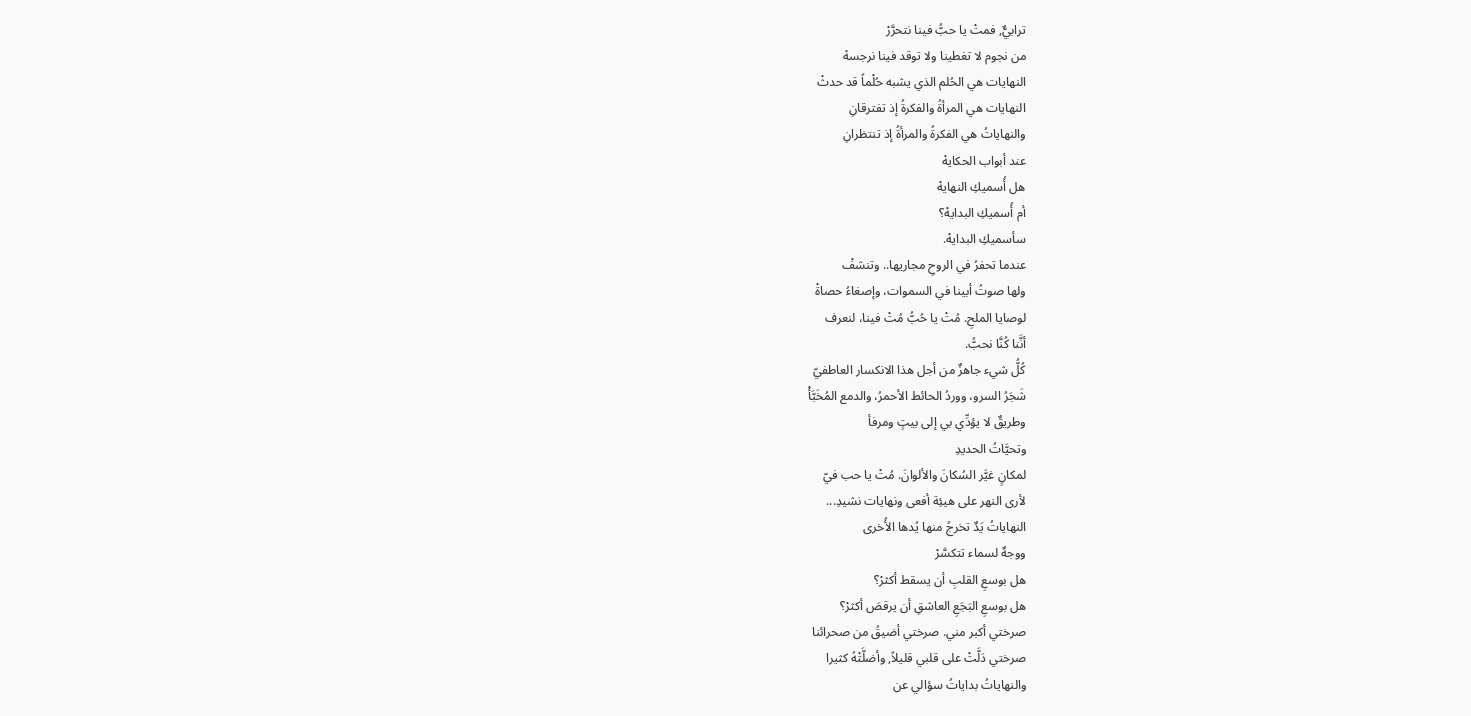ترابيٌّ, فمتْ يا حبُّ فينا نتحرَّرْ
من نجوم لا تغطينا ولا توقد فينا نرجسهْ
النهايات هي الحُلم الذي يشبه حُلْماً قد حدثْ
النهايات هي المرأةُ والفكرةُ إذ تفترقانِ
والنهاياتُ هي الفكرةُ والمرأةُ إذ تنتظرانِ
عند أبواب الحكايهْ
هل أُسميكِ النهايهْ
أم أُسميكِ البدايهْ؟
سأسميكِ البدايهْ.
عندما تحفرُ في الروحِ مجاريها.. وتنشفْ
ولها صوتُ أبينا في السموات، وإصغاءُ حصاةْ
لوصايا الملحِ. مُتْ يا حُبُّ مُتْ فينا، لنعرف
أنَّنا كُنَّا نحبُّ.
كُلُّ شيء جاهزٌ من أجل هذا الانكسار العاطفيّ
شَجَرُ السرو، ووردُ الحائط الأحمرُ، والدمع المُخَبَّأْ
وطريقٌ لا يؤدِّي بي إلى بيتٍ ومرفأ
وتحيَّاتُ الحديدِ
لمكانٍ غيَّر السُكانَ والألوانَ. مُتْ يا حب فيّ
لأرى النهر على هيئِة أفعى ونهايات نشيدِ...
النهاياتُ يَدٌ تخرجُ منها يُدها الأُخرى
ووجهٌ لسماء تتكسَّرْ
هل بوسعِ القلبِ أن يسقط أكثرْ؟
هل بوسعِ البَجَعِ العاشقِ أن يرقصَ أكثرْ؟
صرختي أكبر مني. صرختي أضيقُ من صحرائنا
صرختي دَلَّتْ على قلبي قليلاً, وأضلَّتْهُ كثيرا
والنهاياتُ بداياتُ سؤالي عن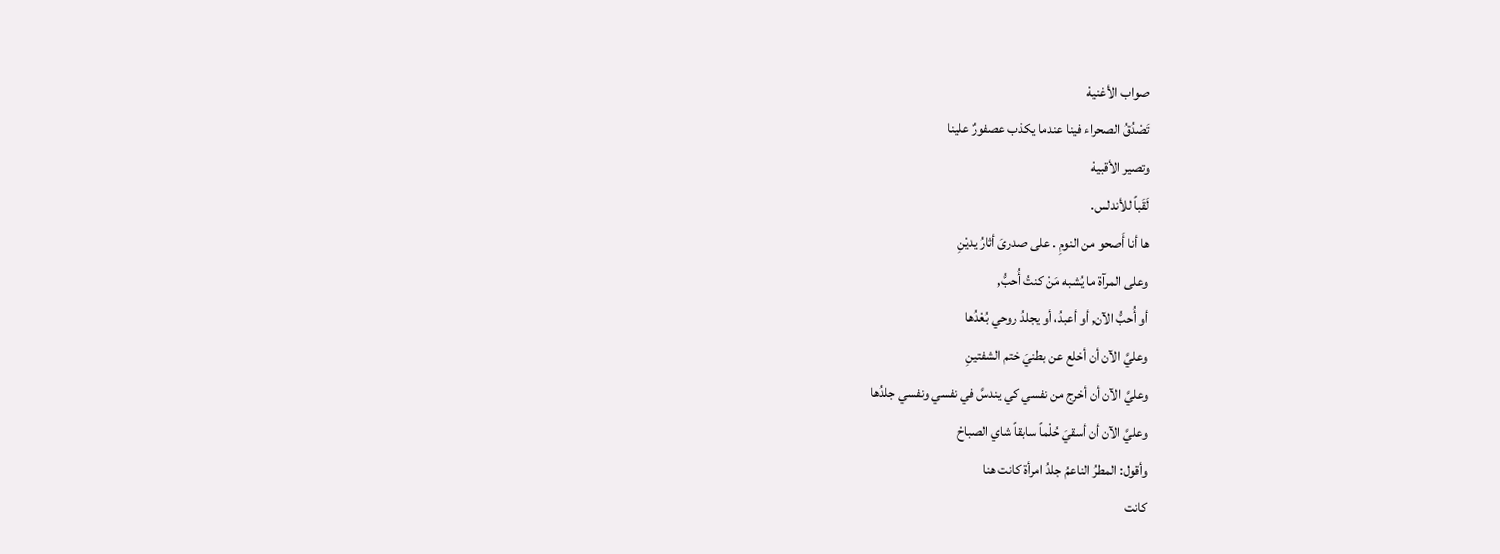صواب الأغنيهْ
تَصْدُقُ الصحراء فينا عندما يكذب عصفورٌ علينا
وتصير الأقبيهْ
لَقَباً للأندلس.
ها أنا أَصحو من النومِ . على صدرىَ أثارُ يديْنِ
وعلى المرآة ما يُشبه مَنْ كنتُ أُحبُّ,
أو أُحبُّ الآن, أو أعبدُ، أو يجلدُ روحي بُعْدُها
وعليَّ الآن أن أخلع عن بطنيَ ختم الشفتينِ
وعليَّ الآن أن أخرج من نفسي كي يندسَّ في نفسي ونفسي جلدُها
وعليَّ الآن أن أسقيَ حُلْماً سابقاً شاي الصباحْ
وأقول: المطرُ الناعمُ جلدُ امرأة كانت هنا
كانت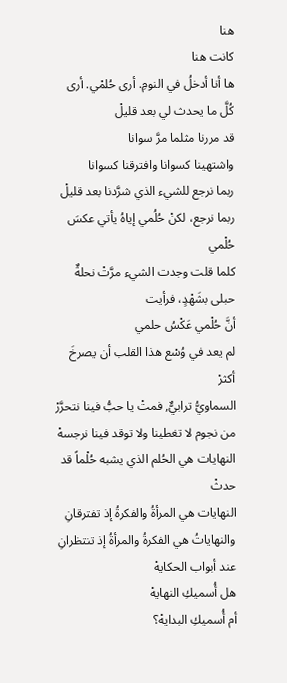هنا
كانت هنا
ها أنا أدخلُ في النومِ. أرى حُلمْي. أرى
كُلَّ ما يحدث لي بعد قليلْ
قد مررنا مثلما مرَّ سوانا
واشتهينا كسوانا وافترقنا كسوانا
ربما نرجع للشيء الذي شرَّدنا بعد قليلْ
ربما نرجع، لكنْ حُلُمي إياهُ يأتي عكسَ حُلْمي
كلما قلت وجدت الشيء مرَّتْ نحلةٌ حبلى بشَهْدٍ، فرأيت
أنَّ حُلْمي عَكْسُ حلمي
لم يعد في وُسْع هذا القلب أن يصرخَ أكثرْ
السماويُّ ترابيٌّ, فمتْ يا حبُّ فينا نتحرَّرْ
من نجوم لا تغطينا ولا توقد فينا نرجسهْ
النهايات هي الحُلم الذي يشبه حُلْماً قد حدثْ
النهايات هي المرأةُ والفكرةُ إذ تفترقانِ
والنهاياتُ هي الفكرةُ والمرأةُ إذ تنتظرانِ
عند أبواب الحكايهْ
هل أُسميكِ النهايهْ
أم أُسميكِ البدايهْ؟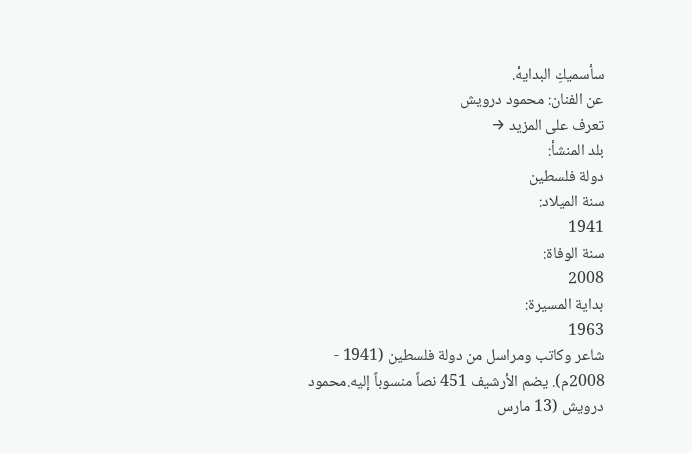سأسميكِ البدايهْ.
عن الفنان: محمود درويش
تعرف على المزيد →
بلد المنشأ:
دولة فلسطين
سنة الميلاد:
1941
سنة الوفاة:
2008
بداية المسيرة:
1963
شاعر وكاتب ومراسل من دولة فلسطين (1941 - 2008م). يضم الأرشيف 451 نصاً منسوباً إليه.محمود درويش (13 مارس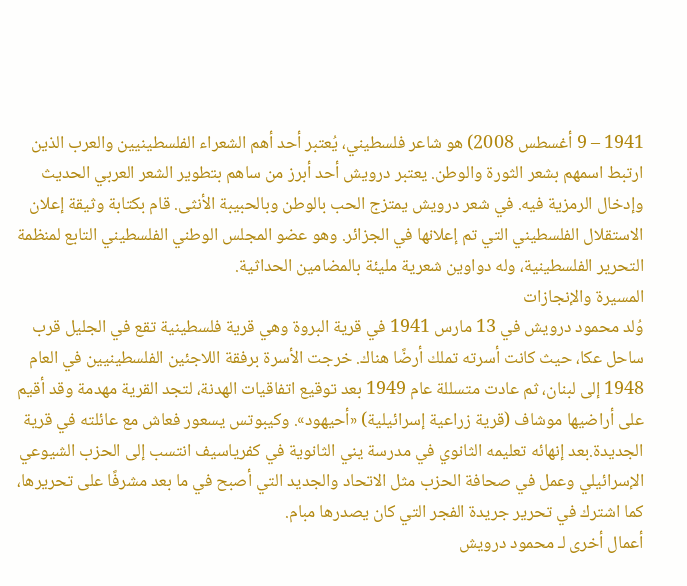1941 – 9 أغسطس 2008) هو شاعر فلسطيني، يُعتبر أحد أهم الشعراء الفلسطينيين والعرب الذين ارتبط اسمهم بشعر الثورة والوطن. يعتبر درويش أحد أبرز من ساهم بتطوير الشعر العربي الحديث وإدخال الرمزية فيه. في شعر درويش يمتزج الحب بالوطن وبالحبيبة الأنثى. قام بكتابة وثيقة إعلان الاستقلال الفلسطيني التي تم إعلانها في الجزائر. وهو عضو المجلس الوطني الفلسطيني التابع لمنظمة التحرير الفلسطينية، وله دواوين شعرية مليئة بالمضامين الحداثية.
المسيرة والإنجازات
وُلد محمود درويش في 13 مارس 1941 في قرية البروة وهي قرية فلسطينية تقع في الجليل قرب ساحل عكا، حيث كانت أسرته تملك أرضًا هناك. خرجت الأسرة برفقة اللاجئين الفلسطينيين في العام 1948 إلى لبنان، ثم عادت متسللة عام 1949 بعد توقيع اتفاقيات الهدنة، لتجد القرية مهدمة وقد أقيم على أراضيها موشاف (قرية زراعية إسرائيلية) «أحيهود». وكيبوتس يسعور فعاش مع عائلته في قرية الجديدة.بعد إنهائه تعليمه الثانوي في مدرسة يني الثانوية في كفرياسيف انتسب إلى الحزب الشيوعي الإسرائيلي وعمل في صحافة الحزب مثل الاتحاد والجديد التي أصبح في ما بعد مشرفًا على تحريرها، كما اشترك في تحرير جريدة الفجر التي كان يصدرها مبام.
أعمال أخرى لـ محمود درويش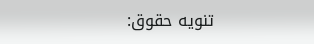تنويه حقوق: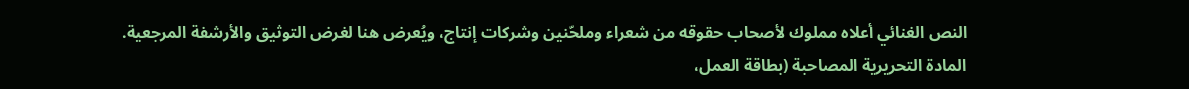النص الغنائي أعلاه مملوك لأصحاب حقوقه من شعراء وملحّنين وشركات إنتاج، ويُعرض هنا لغرض التوثيق والأرشفة المرجعية.
المادة التحريرية المصاحبة (بطاقة العمل،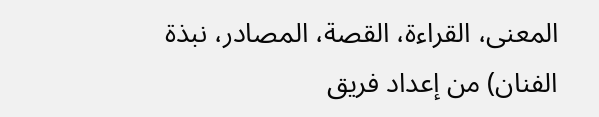المعنى، القراءة، القصة، المصادر، نبذة الفنان) من إعداد فريق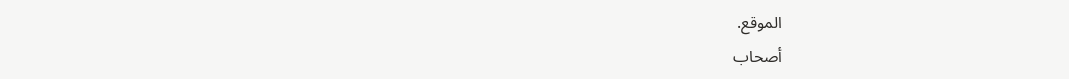الموقع.
أصحاب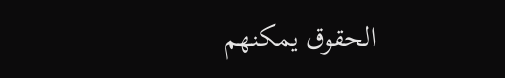الحقوق يمكنهم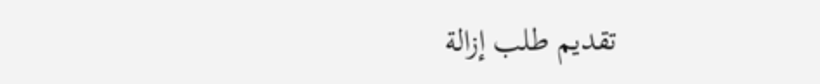تقديم طلب إزالة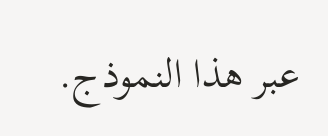عبر هذا النموذج.